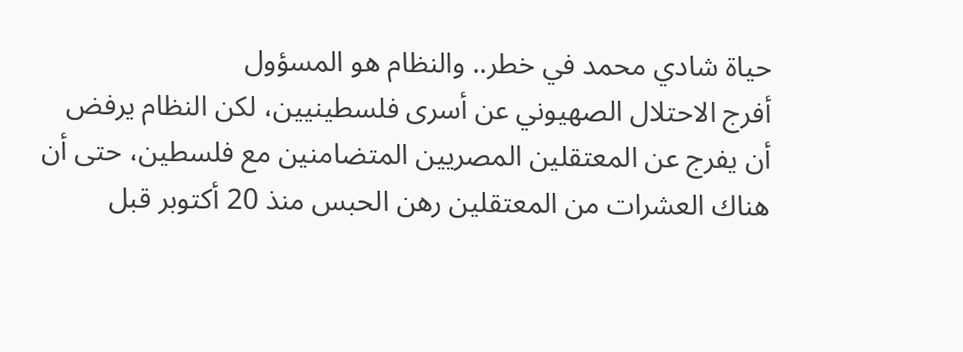حياة شادي محمد في خطر.. والنظام هو المسؤول
أفرج الاحتلال الصهيوني عن أسرى فلسطينيين، لكن النظام يرفض أن يفرج عن المعتقلين المصريين المتضامنين مع فلسطين، حتى أن هناك العشرات من المعتقلين رهن الحبس منذ 20 أكتوبر قبل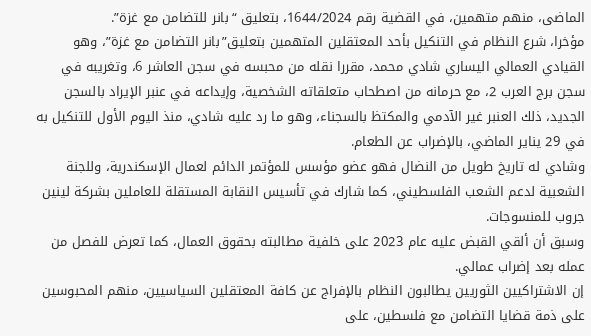الماضى، منهم متهمين، في القضية رقم 1644/2024، بتعليق “بانر للتضامن مع غزة”.
مؤخرا، شرع النظام في التنكيل بأحد المعتقلين المتهمين بتعليق”بانر التضامن مع غزة”، وهو القيادي العمالي اليساري شادي محمد، مقررا نقله من محبسه في سجن العاشر 6، وتغريبه في سجن برج العرب 2، مع حرمانه من اصطحاب متعلقاته الشخصية، وإيداعه في عنبر الإيراد بالسجن الجديد، ذلك العنبر غير الآدمي والمكتظ بالسجناء، وهو ما رد عليه شادي، منذ اليوم الأول للتنكيل به في 29 يناير الماضي، بالإضراب عن الطعام.
وشادي له تاريخ طويل من النضال فهو عضو مؤسس للمؤتمر الدائم لعمال الإسكندرية، وللجنة الشعبية لدعم الشعب الفلسطيني، كما شارك في تأسيس النقابة المستقلة للعاملين بشركة لينين جروب للمنسوجات.
وسبق أن ألقي القبض عليه عام 2023 على خلفية مطالبته بحقوق العمال، كما تعرض للفصل من عمله بعد إضراب عمالي.
إن الاشتراكيين الثوريين يطالبون النظام بالإفراج عن كافة المعتقلين السياسيين، منهم المحبوسين على ذمة قضايا التضامن مع فلسطين، على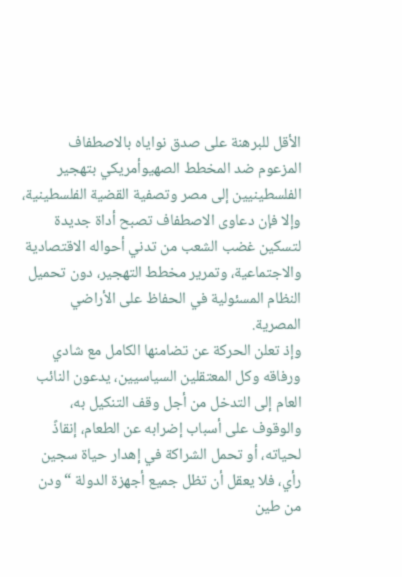الأقل للبرهنة على صدق نواياه بالاصطفاف المزعوم ضد المخطط الصهيوأمريكي بتهجير الفلسطينيين إلى مصر وتصفية القضية الفلسطينية، وإلا فإن دعاوى الاصطفاف تصبح أداة جديدة لتسكين غضب الشعب من تدني أحواله الاقتصادية والاجتماعية، وتمرير مخطط التهجير، دون تحميل النظام المسئولية في الحفاظ على الأراضي المصرية.
وإذ تعلن الحركة عن تضامنها الكامل مع شادي ورفاقه وكل المعتقلين السياسيين، يدعون النائب العام إلى التدخل من أجل وقف التنكيل به، والوقوف على أسباب إضرابه عن الطعام، إنقاذً لحياته، أو تحمل الشراكة في إهدار حياة سجين رأي، فلا يعقل أن تظل جميع أجهزة الدولة “ودن من طين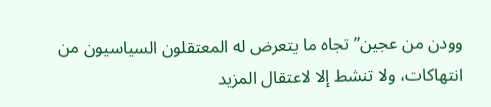وودن من عجين” تجاه ما يتعرض له المعتقلون السياسيون من انتهاكات، ولا تنشط إلا لاعتقال المزيد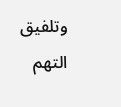وتلفيق التهم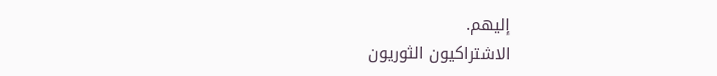إليهم.
الاشتراكيون الثوريون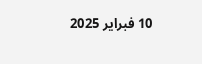10 فبراير 2025